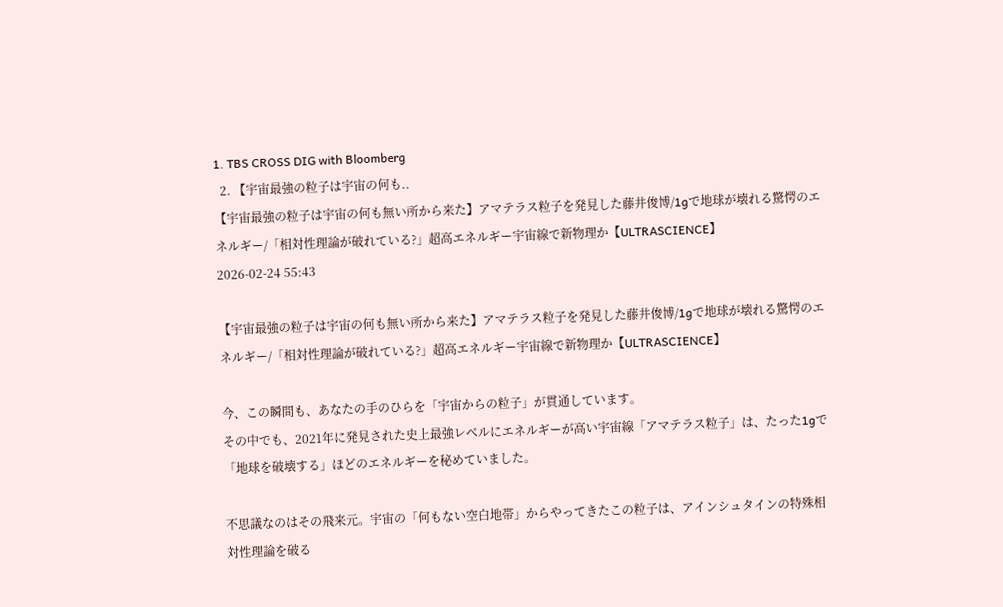1. TBS CROSS DIG with Bloomberg
  2. 【宇宙最強の粒子は宇宙の何も..
【宇宙最強の粒子は宇宙の何も無い所から来た】アマテラス粒子を発見した藤井俊博/1gで地球が壊れる驚愕のエネルギー/「相対性理論が破れている?」超高エネルギー宇宙線で新物理か【ULTRASCIENCE】
2026-02-24 55:43

【宇宙最強の粒子は宇宙の何も無い所から来た】アマテラス粒子を発見した藤井俊博/1gで地球が壊れる驚愕のエネルギー/「相対性理論が破れている?」超高エネルギー宇宙線で新物理か【ULTRASCIENCE】

今、この瞬間も、あなたの手のひらを「宇宙からの粒子」が貫通しています。
その中でも、2021年に発見された史上最強レベルにエネルギーが高い宇宙線「アマテラス粒子」は、たった1gで「地球を破壊する」ほどのエネルギーを秘めていました。

不思議なのはその飛来元。宇宙の「何もない空白地帯」からやってきたこの粒子は、アインシュタインの特殊相対性理論を破る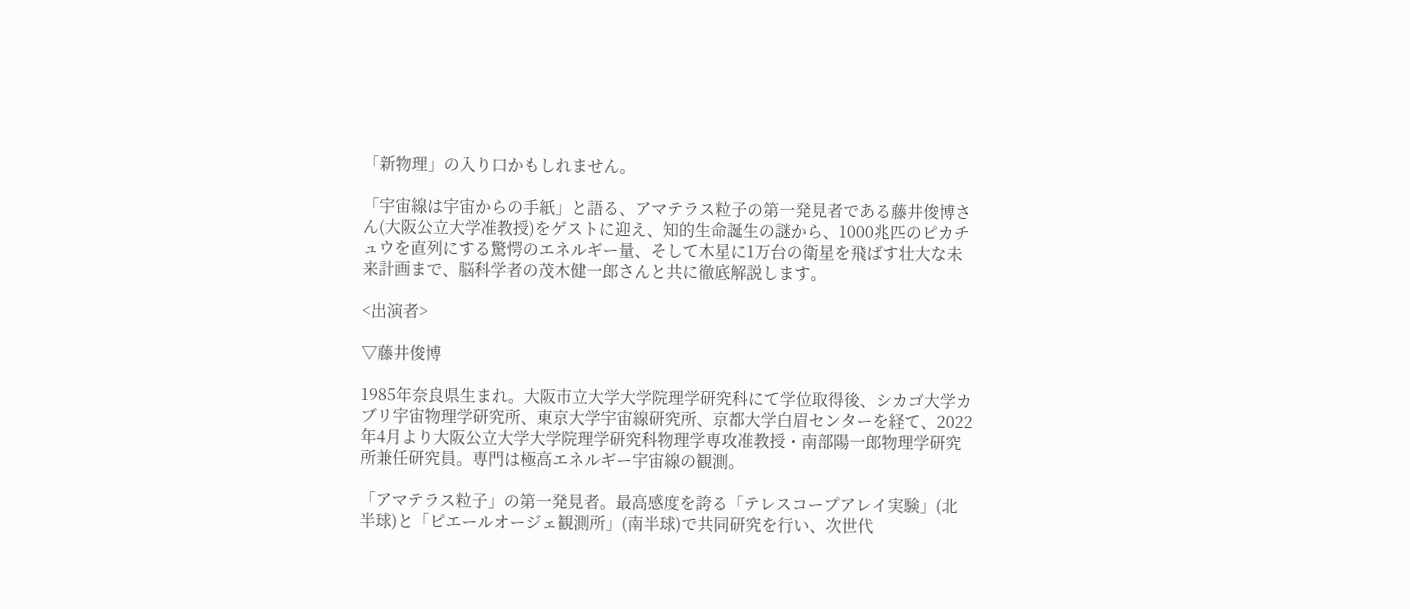「新物理」の入り口かもしれません。

「宇宙線は宇宙からの手紙」と語る、アマテラス粒子の第一発見者である藤井俊博さん(大阪公立大学准教授)をゲストに迎え、知的生命誕生の謎から、1000兆匹のピカチュウを直列にする驚愕のエネルギー量、そして木星に1万台の衛星を飛ばす壮大な未来計画まで、脳科学者の茂木健一郎さんと共に徹底解説します。

<出演者>

▽藤井俊博

1985年奈良県生まれ。大阪市立大学大学院理学研究科にて学位取得後、シカゴ大学カブリ宇宙物理学研究所、東京大学宇宙線研究所、京都大学白眉センターを経て、2022年4月より大阪公立大学大学院理学研究科物理学専攻准教授・南部陽一郎物理学研究所兼任研究員。専門は極高エネルギー宇宙線の観測。

「アマテラス粒子」の第一発見者。最高感度を誇る「テレスコープアレイ実験」(北半球)と「ピエールオージェ観測所」(南半球)で共同研究を行い、次世代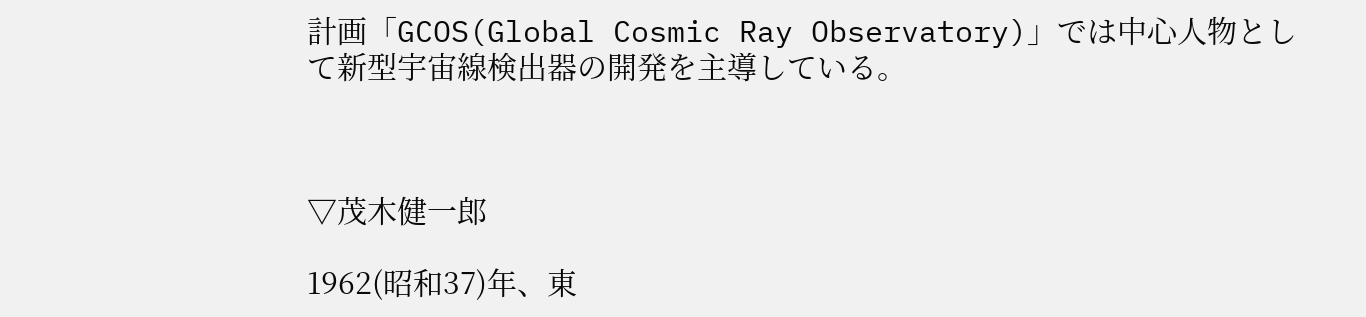計画「GCOS(Global Cosmic Ray Observatory)」では中心人物として新型宇宙線検出器の開発を主導している。



▽茂木健一郎

1962(昭和37)年、東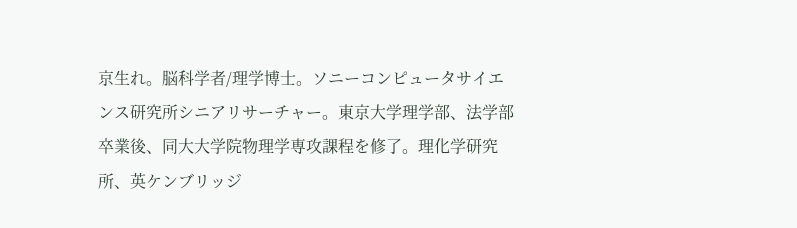京生れ。脳科学者/理学博士。ソニーコンピュータサイエンス研究所シニアリサーチャー。東京大学理学部、法学部卒業後、同大大学院物理学専攻課程を修了。理化学研究所、英ケンブリッジ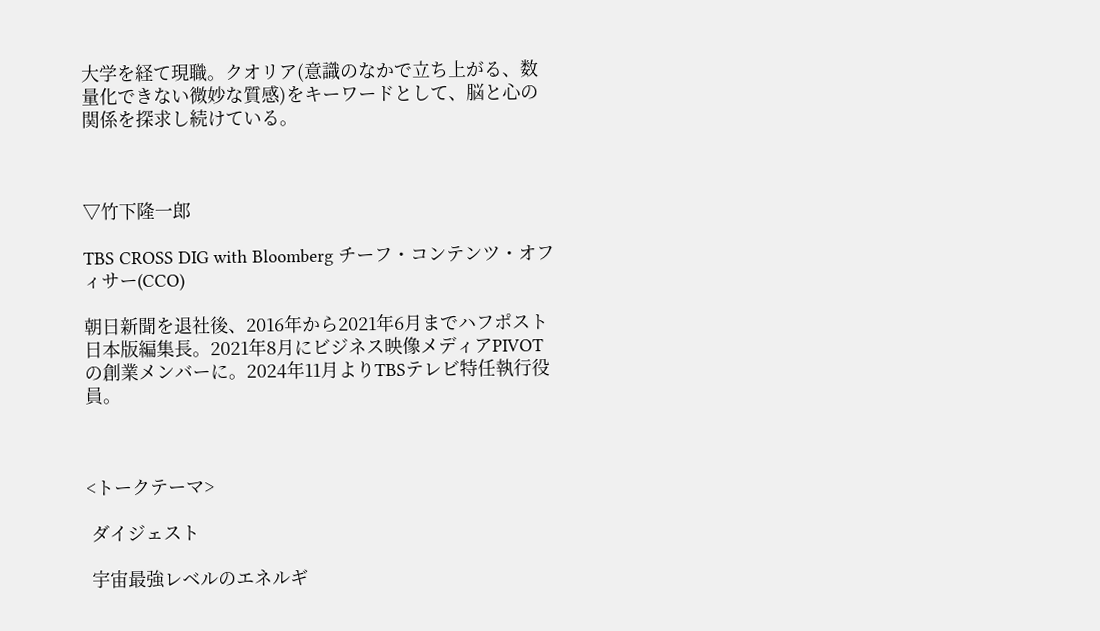大学を経て現職。クオリア(意識のなかで立ち上がる、数量化できない微妙な質感)をキーワードとして、脳と心の関係を探求し続けている。



▽竹下隆一郎

TBS CROSS DIG with Bloomberg チーフ・コンテンツ・オフィサー(CCO)

朝日新聞を退社後、2016年から2021年6月までハフポスト日本版編集長。2021年8月にビジネス映像メディアPIVOTの創業メンバーに。2024年11月よりTBSテレビ特任執行役員。



<トークテーマ>

 ダイジェスト

 宇宙最強レベルのエネルギ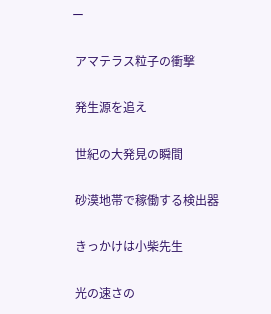ー

 アマテラス粒子の衝撃

 発生源を追え

 世紀の大発見の瞬間

 砂漠地帯で稼働する検出器

 きっかけは小柴先生

 光の速さの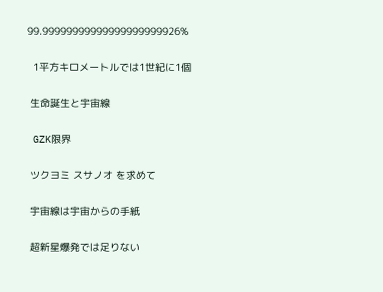99.99999999999999999999926%

  1平方キロメートルでは1世紀に1個

 生命誕生と宇宙線

 GZK限界

 ツクヨミ スサノオ を求めて

 宇宙線は宇宙からの手紙

 超新星爆発では足りない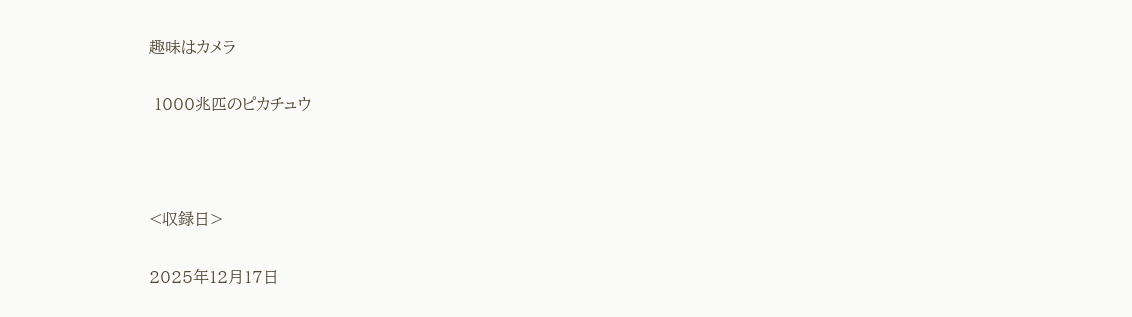趣味はカメラ

 1000兆匹のピカチュウ



<収録日>

2025年12月17日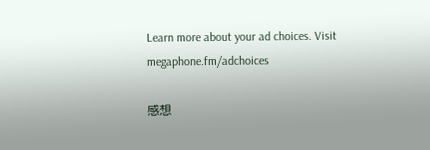Learn more about your ad choices. Visit megaphone.fm/adchoices

感想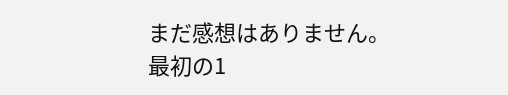まだ感想はありません。最初の1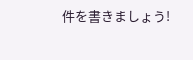件を書きましょう!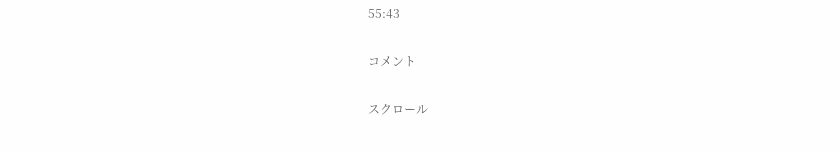55:43

コメント

スクロール